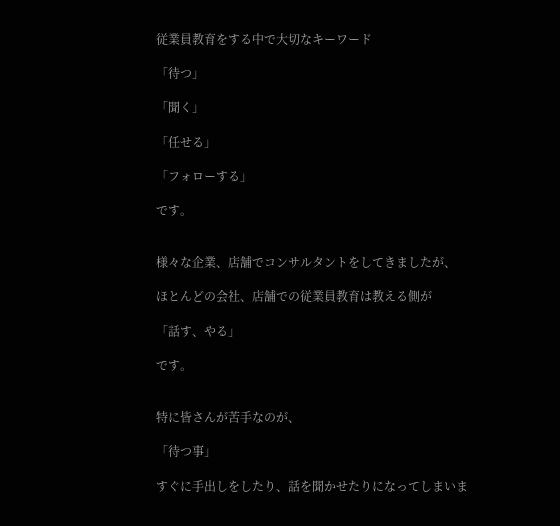従業員教育をする中で大切なキーワード

「待つ」

「聞く」

「任せる」

「フォローする」

です。


様々な企業、店舗でコンサルタントをしてきましたが、

ほとんどの会社、店舗での従業員教育は教える側が

「話す、やる」

です。


特に皆さんが苦手なのが、

「待つ事」

すぐに手出しをしたり、話を聞かせたりになってしまいま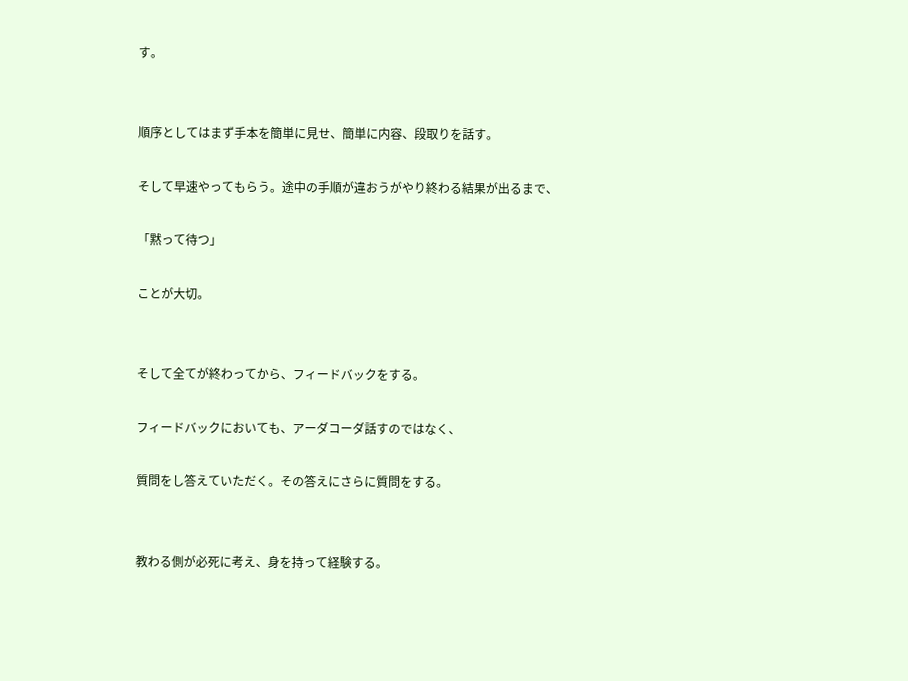す。


順序としてはまず手本を簡単に見せ、簡単に内容、段取りを話す。

そして早速やってもらう。途中の手順が違おうがやり終わる結果が出るまで、

「黙って待つ」

ことが大切。


そして全てが終わってから、フィードバックをする。

フィードバックにおいても、アーダコーダ話すのではなく、

質問をし答えていただく。その答えにさらに質問をする。


教わる側が必死に考え、身を持って経験する。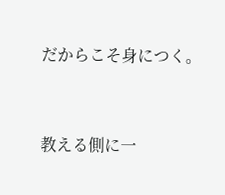だからこそ身につく。


教える側に一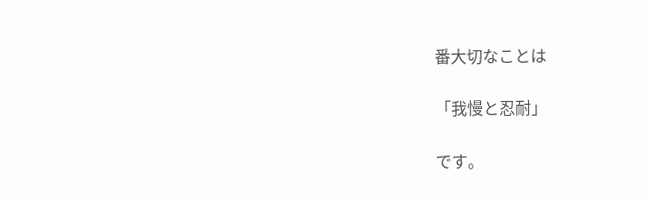番大切なことは

「我慢と忍耐」

です。